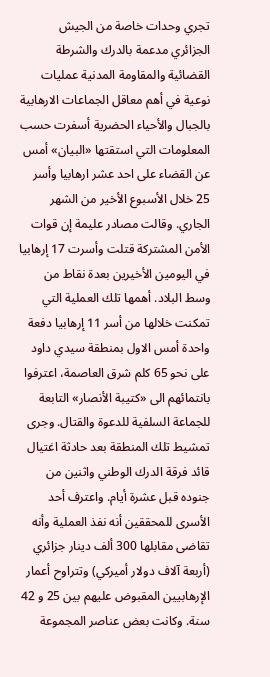تجري وحدات خاصة من الجيش الجزائري مدعمة بالدرك والشرطة القضائية والمقاومة المدنية عمليات نوعية في أهم معاقل الجماعات الارهابية بالجبال والأحياء الحضرية أسفرت حسب المعلومات التي استقتها «البيان» أمس عن القضاء على احد عشر ارهابيا وأسر 25 خلال الأسبوع الأخير من الشهر الجاري. وقالت مصادر عليمة إن قوات الأمن المشتركة قتلت وأسرت 17 إرهابيا في اليومين الأخيرين بعدة نقاط من وسط البلاد. أهمها تلك العملية التي تمكنت خلالها من أسر 11 إرهابيا دفعة واحدة أمس الاول بمنطقة سيدي داود على نحو 65 كلم شرق العاصمة، اعترفوا بانتمائهم الى «كتيبة الأنصار» التابعة للجماعة السلفية للدعوة والقتال. وجرى تمشيط تلك المنطقة بعد حادثة اغتيال قائد فرقة الدرك الوطني واثنين من جنوده قبل عشرة أيام. واعترف أحد الأسرى للمحققين أنه نفذ العملية وأنه تقاضى مقابلها 300 ألف دينار جزائري (أربعة آلاف دولار أميركي) وتتراوح أعمار الإرهابيين المقبوض عليهم بين 25 و 42 سنة. وكانت بعض عناصر المجموعة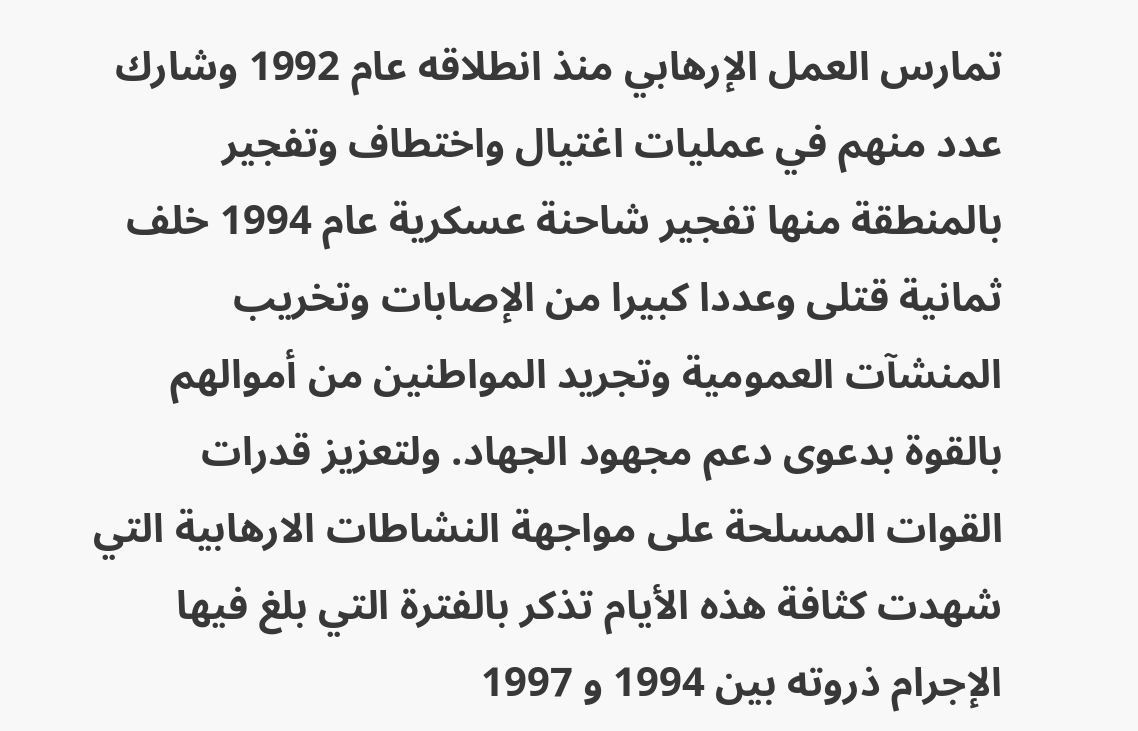تمارس العمل الإرهابي منذ انطلاقه عام 1992 وشارك عدد منهم في عمليات اغتيال واختطاف وتفجير بالمنطقة منها تفجير شاحنة عسكرية عام 1994 خلف ثمانية قتلى وعددا كبيرا من الإصابات وتخريب المنشآت العمومية وتجريد المواطنين من أموالهم بالقوة بدعوى دعم مجهود الجهاد. ولتعزيز قدرات القوات المسلحة على مواجهة النشاطات الارهابية التي شهدت كثافة هذه الأيام تذكر بالفترة التي بلغ فيها الإجرام ذروته بين 1994 و 1997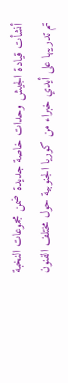أنشأت قيادة الجيش وحدات خاصة جديدة ضمن مجموعات النخبة تم تدريبها على أيدي خبراء من كوريا الجنوبية حول مختلف الفنون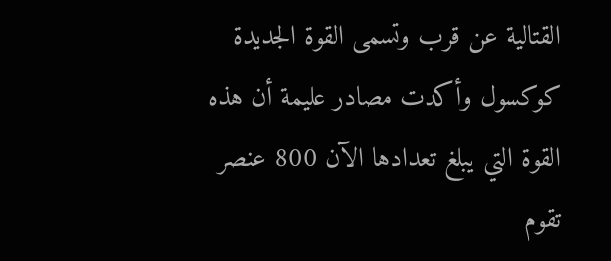القتالية عن قرب وتسمى القوة الجديدة كوكسول وأكدت مصادر عليمة أن هذه القوة التي يبلغ تعدادها الآن 800 عنصر تقوم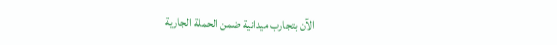الآن بتجارب ميدانية ضمن الحملة الجارية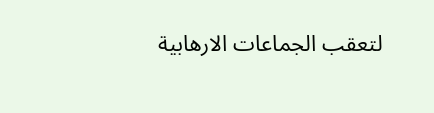لتعقب الجماعات الارهابية